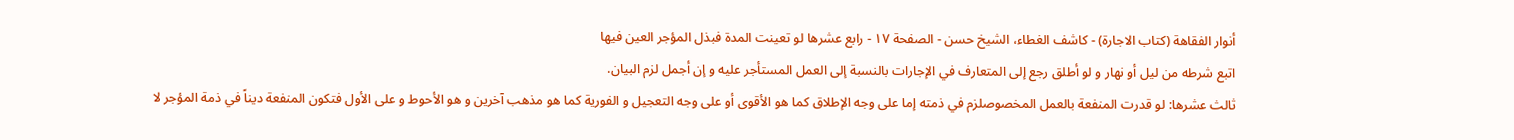أنوار الفقاهة (كتاب الاجارة) - كاشف الغطاء، الشيخ حسن - الصفحة ١٧ - رابع عشرها لو تعينت المدة فبذل المؤجر العين فيها
اتبع شرطه من ليل أو نهار و لو أطلق رجع إلى المتعارف في الإجارات بالنسبة إلى العمل المستأجر عليه و إن أجمل لزم البيان.
ثالث عشرها: لو قدرت المنفعة بالعمل المخصوصلزم في ذمته إما على وجه الإطلاق كما هو الأقوى أو على وجه التعجيل و الفورية كما هو مذهب آخرين و هو الأحوط و على الأول فتكون المنفعة ديناً في ذمة المؤجر لا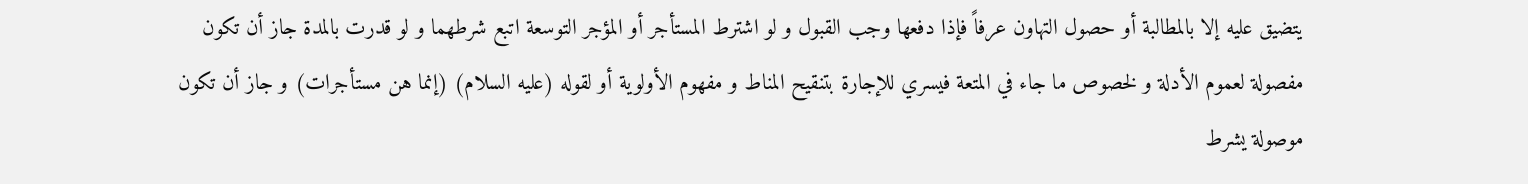يتضيق عليه إلا بالمطالبة أو حصول التهاون عرفاً فإذا دفعها وجب القبول و لو اشترط المستأجر أو المؤجر التوسعة اتبع شرطهما و لو قدرت بالمدة جاز أن تكون مفصولة لعموم الأدلة و لخصوص ما جاء في المتعة فيسري للإجارة بتنقيح المناط و مفهوم الأولوية أو لقوله (عليه السلام) (إنما هن مستأجرات) و جاز أن تكون موصولة يشرط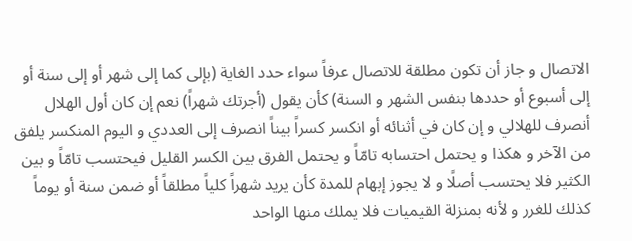الاتصال و جاز أن تكون مطلقة للاتصال عرفاً سواء حدد الغاية (بإلى كما إلى شهر أو إلى سنة أو إلى أسبوع أو حددها بنفس الشهر و السنة) كأن يقول (أجرتك شهراً) نعم إن كان أول الهلال أنصرف للهلالي و إن كان في أثنائه أو انكسر كسراً بيناً انصرف إلى العددي و اليوم المنكسر يلفق من الآخر و هكذا و يحتمل احتسابه تامّاً و يحتمل الفرق بين الكسر القليل فيحتسب تامّاً و بين الكثير فلا يحتسب أصلًا و لا يجوز إبهام للمدة كأن يريد شهراً كلياً مطلقاً أو ضمن سنة أو يوماً كذلك للغرر و لأنه بمنزلة القيميات فلا يملك منها الواحد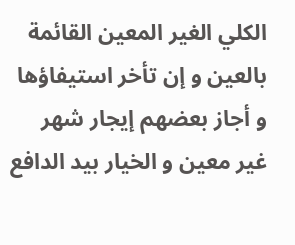الكلي الغير المعين القائمة بالعين و إن تأخر استيفاؤها و أجاز بعضهم إيجار شهر غير معين و الخيار بيد الدافع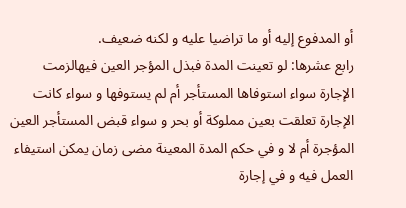أو المدفوع إليه أو ما تراضيا عليه و لكنه ضعيف.
رابع عشرها: لو تعينت المدة فبذل المؤجر العين فيهالزمت الإجارة سواء استوفاها المستأجر أم لم يستوفها و سواء كانت الإجارة تعلقت بعين مملوكة أو بحر و سواء قبض المستأجر العين المؤجرة أم لا و في حكم المدة المعينة مضى زمان يمكن استيفاء العمل فيه و في إجارة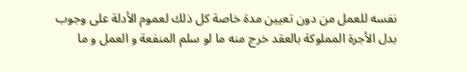نفسه للعمل من دون تعيين مدة خاصة كل ذلك لعموم الأدلة على وجوب بدل الأجرة المملوكة بالعقد خرج منه ما لو سلم المنفعة و العمل و ما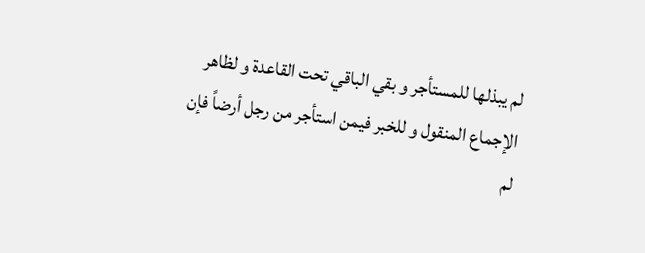لم يبذلها للمستأجر و بقي الباقي تحت القاعدة و لظاهر الإجماع المنقول و للخبر فيمن استأجر من رجل أرضاً فإن لم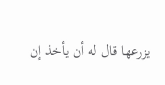يزرعها قال له أن يأخذ إن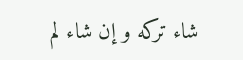شاء تركه و إن شاء لم